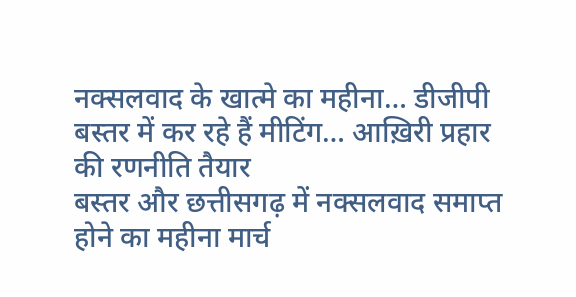नक्सलवाद के खात्मे का महीना… डीजीपी बस्तर में कर रहे हैं मीटिंग… आख़िरी प्रहार की रणनीति तैयार
बस्तर और छत्तीसगढ़ में नक्सलवाद समाप्त होने का महीना मार्च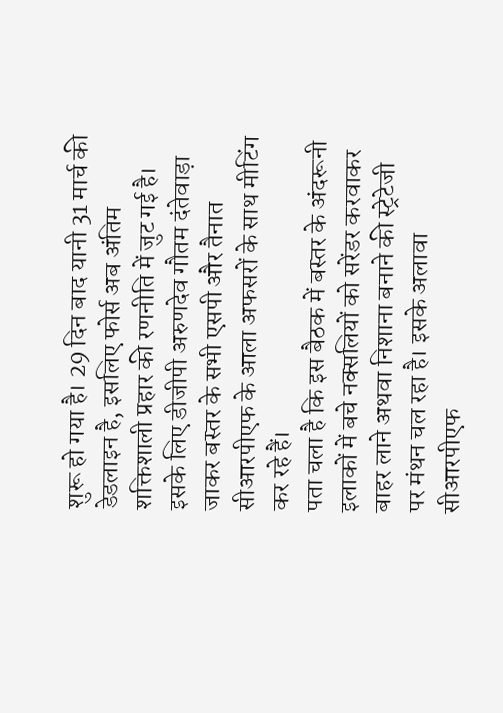शुरू हो गया है। 29 दिन बाद यानी 31 मार्च की डेडलाइन है, इसलिए फोर्स अब अंतिम शक्तिशाली प्रहार की रणनीति में जुट गई है। इसके लिए डीजीपी अरुणदेव गौतम दंतेवाड़ा जाकर बस्तर के सभी एसपी और तैनात सीआरपीएफ के आला अफसरों के साथ मीटिंग कर रहे हैं।
पता चला है कि इस बैठक में बस्तर के अंदरूनी इलाकों में बचे नक्सलियों को सरेंडर करवाकर बाहर लाने अथवा निशाना बनाने की स्ट्रेटेजी पर मंथन चल रहा है। इसके अलावा सीआरपीएफ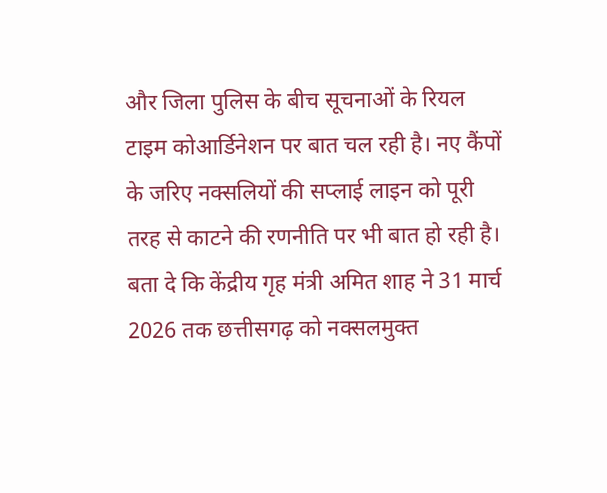और जिला पुलिस के बीच सूचनाओं के रियल टाइम कोआर्डिनेशन पर बात चल रही है। नए कैंपों के जरिए नक्सलियों की सप्लाई लाइन को पूरी तरह से काटने की रणनीति पर भी बात हो रही है।
बता दे कि केंद्रीय गृह मंत्री अमित शाह ने 31 मार्च 2026 तक छत्तीसगढ़ को नक्सलमुक्त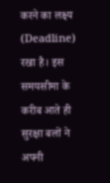करने का लक्ष्य (Deadline) रखा है। इस समयसीमा के करीब आते ही सुरक्षा बलों ने अपनी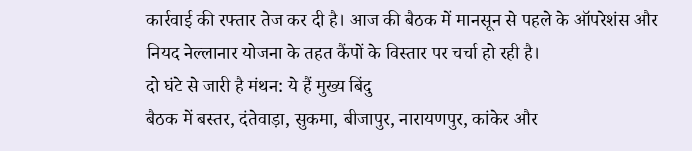कार्रवाई की रफ्तार तेज कर दी है। आज की बैठक में मानसून से पहले के ऑपरेशंस और नियद नेल्लानार योजना के तहत कैंपों के विस्तार पर चर्चा हो रही है।
दो घंटे से जारी है मंथन: ये हैं मुख्य बिंदु
बैठक में बस्तर, दंतेवाड़ा, सुकमा, बीजापुर, नारायणपुर, कांकेर और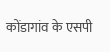कोंडागांव के एसपी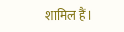शामिल हैं।